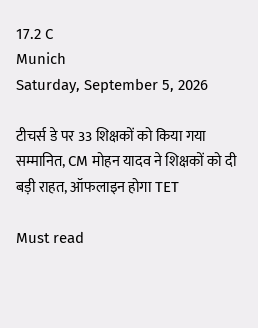17.2 C
Munich
Saturday, September 5, 2026

टीचर्स डे पर 33 शिक्षकों को किया गया सम्मानित, CM मोहन यादव ने शिक्षकों को दी बड़ी राहत, ऑफलाइन होगा TET

Must read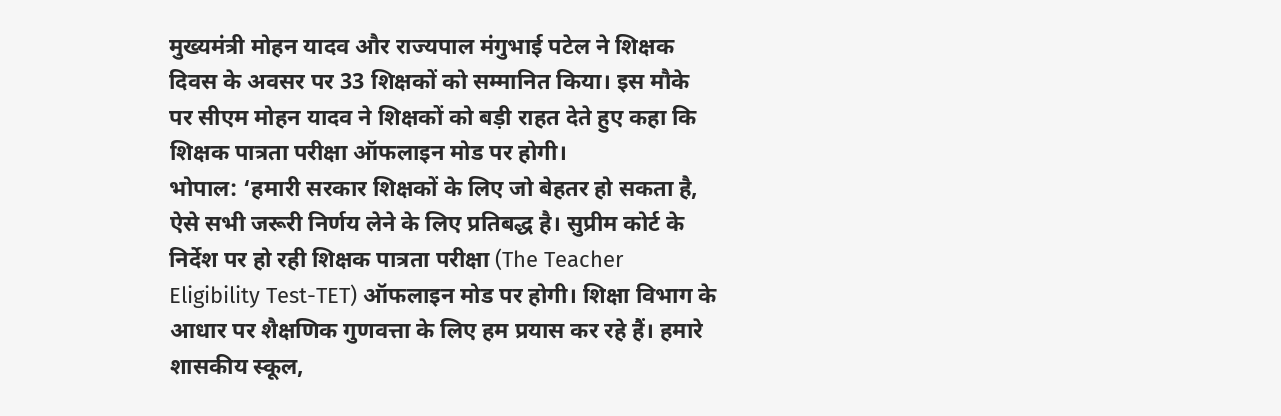मुख्यमंत्री मोहन यादव और राज्यपाल मंगुभाई पटेल ने शिक्षक दिवस के अवसर पर 33 शिक्षकों को सम्मानित किया। इस मौके पर सीएम मोहन यादव ने शिक्षकों को बड़ी राहत देते हुए कहा कि शिक्षक पात्रता परीक्षा ऑफलाइन मोड पर होगी।
भोपाल: ‘हमारी सरकार शिक्षकों के लिए जो बेहतर हो सकता है, ऐसे सभी जरूरी निर्णय लेने के लिए प्रतिबद्ध है। सुप्रीम कोर्ट के निर्देश पर हो रही शिक्षक पात्रता परीक्षा (The Teacher Eligibility Test-TET) ऑफलाइन मोड पर होगी। शिक्षा विभाग के आधार पर शैक्षणिक गुणवत्ता के लिए हम प्रयास कर रहे हैं। हमारे शासकीय स्कूल,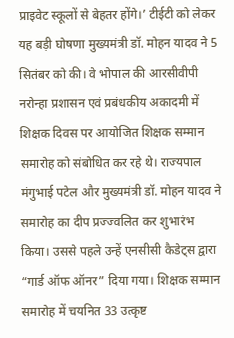प्राइवेट स्कूलों से बेहतर होंगे।’ टीईटी को लेकर यह बड़ी घोषणा मुख्यमंत्री डॉ. मोहन यादव ने 5 सितंबर को की। वे भोपाल की आरसीवीपी नरोन्हा प्रशासन एवं प्रबंधकीय अकादमी में शिक्षक दिवस पर आयोजित शिक्षक सम्मान समारोह को संबोधित कर रहे थे। राज्यपाल मंगुभाई पटेल और मुख्यमंत्री डॉ. मोहन यादव ने समारोह का दीप प्रज्ज्वलित कर शुभारंभ किया। उससे पहले उन्हें एनसीसी कैडेट्स द्वारा “गार्ड ऑफ ऑनर” दिया गया। शिक्षक सम्मान समारोह में चयनित 33 उत्कृष्ट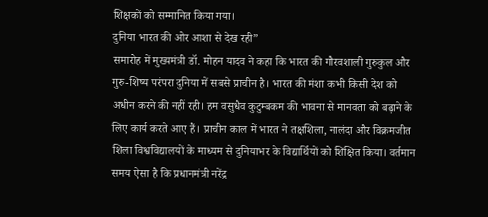शिक्षकों को सम्मानित किया गया।
दुनिया भारत की ओर आशा से देख रही”
समारोह में मुख्यमंत्री डॉ. मोहन यादव ने कहा कि भारत की गौरवशाली गुरुकुल और गुरु-शिष्य परंपरा दुनिया में सबसे प्राचीन है। भारत की मंशा कभी किसी देश को अधीन करने की नहीं रही। हम वसुधैव कुटुम्बकम की भावना से मानवता को बढ़ाने के लिए कार्य करते आए हैं। प्राचीन काल में भारत ने तक्षशिला, नालंदा और विक्रमजीत शिला विश्वविद्यालयों के माध्यम से दुनियाभर के विद्यार्थियों को शिक्षित किया। वर्तमान समय ऐसा है कि प्रधानमंत्री नरेंद्र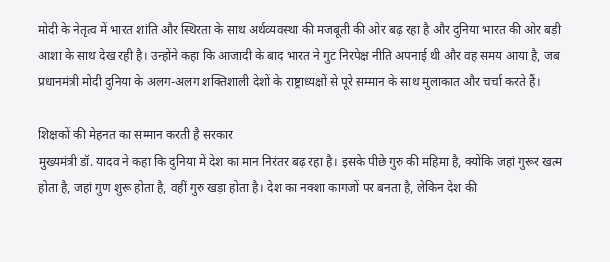मोदी के नेतृत्व में भारत शांति और स्थिरता के साथ अर्थव्यवस्था की मजबूती की ओर बढ़ रहा है और दुनिया भारत की ओर बड़ी आशा के साथ देख रही है। उन्होंने कहा कि आजादी के बाद भारत ने गुट निरपेक्ष नीति अपनाई थी और वह समय आया है, जब प्रधानमंत्री मोदी दुनिया के अलग-अलग शक्तिशाली देशों के राष्ट्राध्यक्षों से पूरे सम्मान के साथ मुलाकात और चर्चा करते हैं।

शिक्षकों की मेहनत का सम्मान करती है सरकार
मुख्यमंत्री डॉ. यादव ने कहा कि दुनिया में देश का मान निरंतर बढ़ रहा है। इसके पीछे गुरु की महिमा है, क्योंकि जहां गुरूर खत्म होता है, जहां गुण शुरू होता है, वहीं गुरु खड़ा होता है। देश का नक्शा कागजों पर बनता है, लेकिन देश की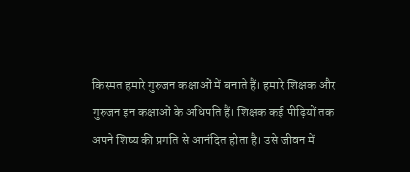किस्मत हमारे गुरुजन कक्षाओं में बनाते हैं। हमारे शिक्षक और गुरुजन इन कक्षाओं के अधिपति हैं। शिक्षक कई पीढ़ियों तक अपने शिष्य की प्रगति से आनंदित होता है। उसे जीवन में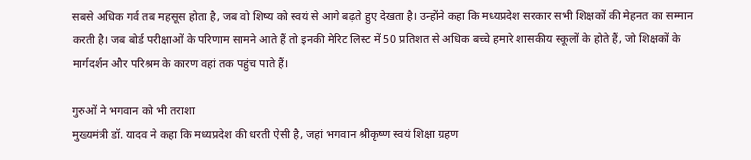सबसे अधिक गर्व तब महसूस होता है, जब वो शिष्य को स्वयं से आगे बढ़ते हुए देखता है। उन्होंने कहा कि मध्यप्रदेश सरकार सभी शिक्षकों की मेहनत का सम्मान करती है। जब बोर्ड परीक्षाओं के परिणाम सामने आते हैं तो इनकी मेरिट लिस्ट में 50 प्रतिशत से अधिक बच्चे हमारे शासकीय स्कूलों के होते हैं, जो शिक्षकों के मार्गदर्शन और परिश्रम के कारण वहां तक पहुंच पाते हैं।

गुरुओं ने भगवान को भी तराशा
मुख्यमंत्री डॉ. यादव ने कहा कि मध्यप्रदेश की धरती ऐसी है, जहां भगवान श्रीकृष्ण स्वयं शिक्षा ग्रहण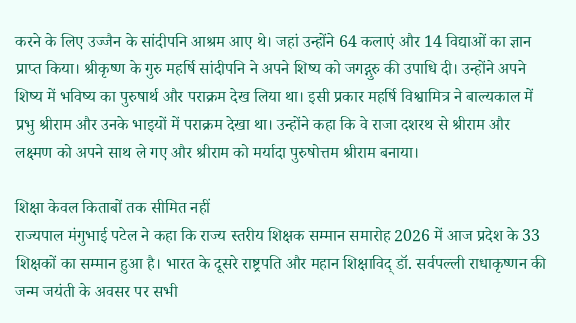करने के लिए उज्जैन के सांदीपनि आश्रम आए थे। जहां उन्होंने 64 कलाएं और 14 विद्याओं का ज्ञान प्राप्त किया। श्रीकृष्ण के गुरु महर्षि सांदीपनि ने अपने शिष्य को जगद्गुरु की उपाधि दी। उन्होंने अपने शिष्य में भविष्य का पुरुषार्थ और पराक्रम देख लिया था। इसी प्रकार महर्षि विश्वामित्र ने बाल्यकाल में प्रभु श्रीराम और उनके भाइयों में पराक्रम देखा था। उन्होंने कहा कि वे राजा दशरथ से श्रीराम और लक्ष्मण को अपने साथ ले गए और श्रीराम को मर्यादा पुरुषोत्तम श्रीराम बनाया।

शिक्षा केवल किताबों तक सीमित नहीं
राज्यपाल मंगुभाई पटेल ने कहा कि राज्य स्तरीय शिक्षक सम्मान समारोह 2026 में आज प्रदेश के 33 शिक्षकों का सम्मान हुआ है। भारत के दूसरे राष्ट्रपति और महान शिक्षाविद् डॉ. सर्वपल्ली राधाकृष्णन की जन्म जयंती के अवसर पर सभी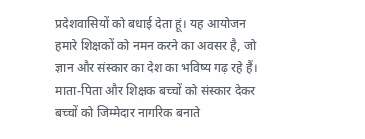प्रदेशवासियों को बधाई देता हूं। यह आयोजन हमारे शिक्षकों को नमन करने का अवसर है, जो ज्ञान और संस्कार का देश का भविष्य गढ़ रहे हैं। माता-पिता और शिक्षक बच्चों को संस्कार देकर बच्चों को जिम्मेदार नागरिक बनाते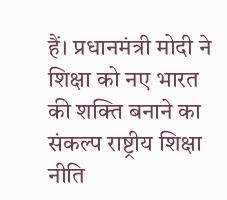हैं। प्रधानमंत्री मोदी ने शिक्षा को नए भारत की शक्ति बनाने का संकल्प राष्ट्रीय शिक्षा नीति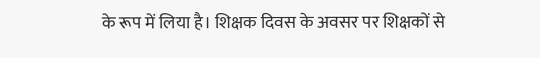के रूप में लिया है। शिक्षक दिवस के अवसर पर शिक्षकों से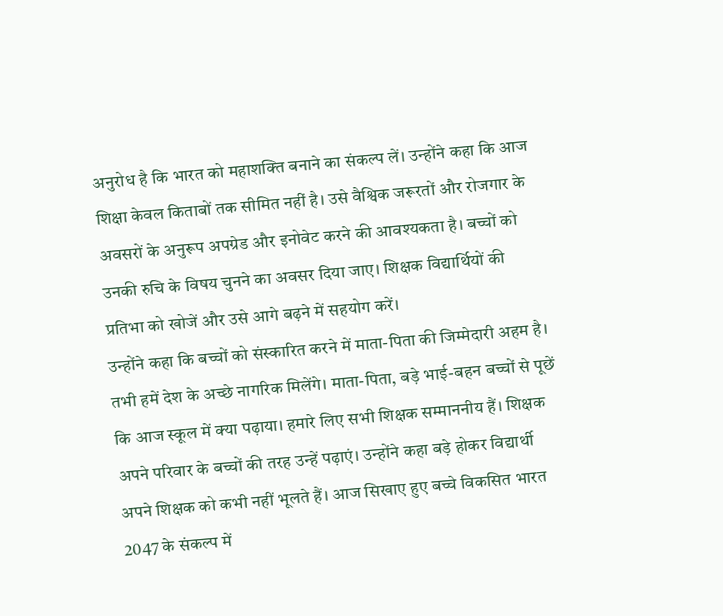अनुरोध है कि भारत को महाशक्ति बनाने का संकल्प लें। उन्होंने कहा कि आज शिक्षा केवल किताबों तक सीमित नहीं है। उसे वैश्विक जरूरतों और रोजगार के अवसरों के अनुरूप अपग्रेड और इनोवेट करने की आवश्यकता है। बच्चों को उनकी रुचि के विषय चुनने का अवसर दिया जाए। शिक्षक विद्यार्थियों की प्रतिभा को खोजें और उसे आगे बढ़ने में सहयोग करें।
उन्होंने कहा कि बच्चों को संस्कारित करने में माता-पिता की जिम्मेदारी अहम है। तभी हमें देश के अच्छे नागरिक मिलेंगे। माता-पिता, बड़े भाई-बहन बच्चों से पूछें कि आज स्कूल में क्या पढ़ाया। हमारे लिए सभी शिक्षक सम्माननीय हैं। शिक्षक अपने परिवार के बच्चों की तरह उन्हें पढ़ाएं। उन्होंने कहा बड़े होकर विद्यार्थी अपने शिक्षक को कभी नहीं भूलते हैं। आज सिखाए हुए बच्चे विकसित भारत 2047 के संकल्प में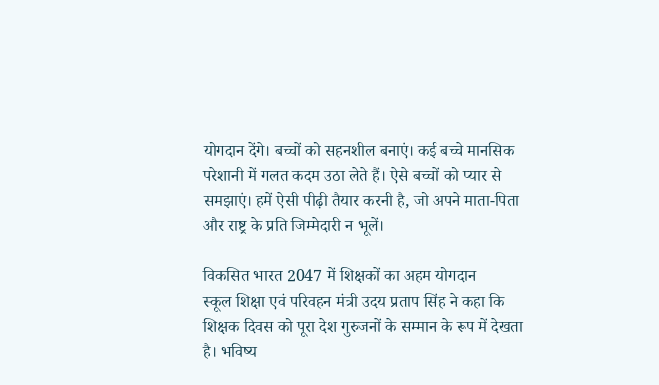योगदान देंगे। बच्चों को सहनशील बनाएं। कई बच्चे मानसिक परेशानी में गलत कदम उठा लेते हैं। ऐसे बच्चों को प्यार से समझाएं। हमें ऐसी पीढ़ी तैयार करनी है, जो अपने माता-पिता और राष्ट्र के प्रति जिम्मेदारी न भूलें।

विकसित भारत 2047 में शिक्षकों का अहम योगदान
स्कूल शिक्षा एवं परिवहन मंत्री उदय प्रताप सिंह ने कहा कि शिक्षक दिवस को पूरा देश गुरुजनों के सम्मान के रूप में देखता है। भविष्य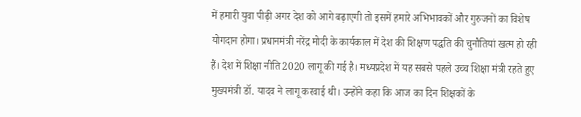में हमारी युवा पीढ़ी अगर देश को आगे बढ़ाएगी तो इसमें हमारे अभिभावकों और गुरुजनों का विशेष योगदान होगा। प्रधानमंत्री नरेंद्र मोदी के कार्यकाल में देश की शिक्षण पद्धति की चुनौतियां खत्म हो रही हैं। देश में शिक्षा नीति 2020 लागू की गई है। मध्यप्रदेश में यह सबसे पहले उच्च शिक्षा मंत्री रहते हुए मुख्यमंत्री डॉ. यादव ने लागू करवाई थी। उन्होंने कहा कि आज का दिन शिक्षकों के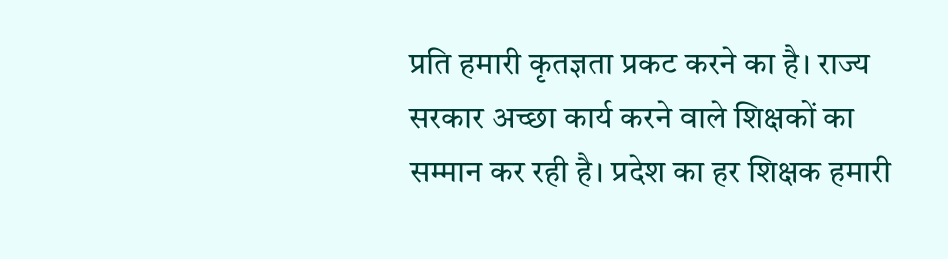प्रति हमारी कृतज्ञता प्रकट करने का है। राज्य सरकार अच्छा कार्य करने वाले शिक्षकों का सम्मान कर रही है। प्रदेश का हर शिक्षक हमारी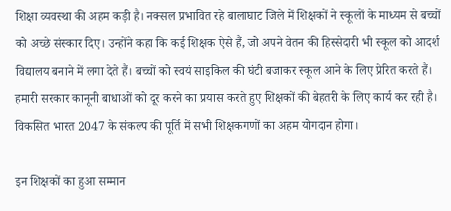शिक्षा व्यवस्था की अहम कड़ी है। नक्सल प्रभावित रहे बालाघाट जिले में शिक्षकों ने स्कूलों के माध्यम से बच्चों को अच्छे संस्कार दिए। उन्होंने कहा कि कई शिक्षक ऐसे हैं, जो अपने वेतन की हिस्सेदारी भी स्कूल को आदर्श विद्यालय बनाने में लगा देते हैं। बच्चों को स्वयं साइकिल की घंटी बजाकर स्कूल आने के लिए प्रेरित करते हैं। हमारी सरकार कानूनी बाधाओं को दूर करने का प्रयास करते हुए शिक्षकों की बेहतरी के लिए कार्य कर रही है। विकसित भारत 2047 के संकल्प की पूर्ति में सभी शिक्षकगणों का अहम योगदान होगा।

इन शिक्षकों का हुआ सम्मान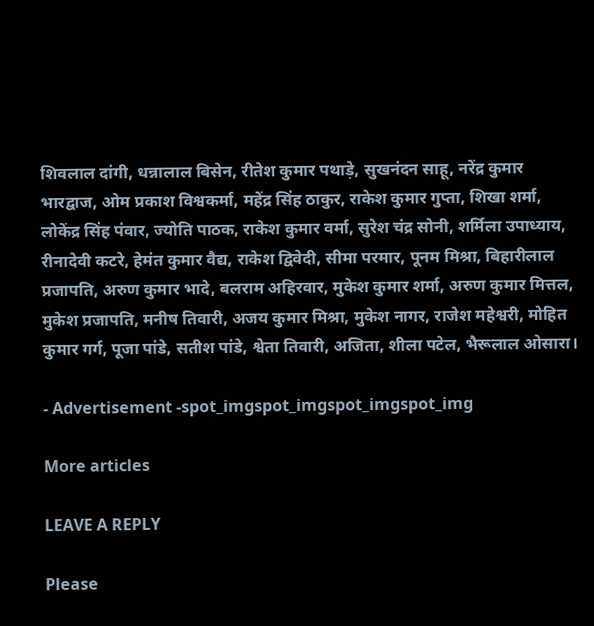शिवलाल दांगी, धन्नालाल बिसेन, रीतेश कुमार पथाड़े, सुखनंदन साहू, नरेंद्र कुमार भारद्वाज, ओम प्रकाश विश्वकर्मा, महेंद्र सिंह ठाकुर, राकेश कुमार गुप्ता, शिखा शर्मा, लोकेंद्र सिंह पंवार, ज्योति पाठक, राकेश कुमार वर्मा, सुरेश चंद्र सोनी, शर्मिला उपाध्याय, रीनादेवी कटरे, हेमंत कुमार वैद्य, राकेश द्विवेदी, सीमा परमार, पूनम मिश्रा, बिहारीलाल प्रजापति, अरुण कुमार भादे, बलराम अहिरवार, मुकेश कुमार शर्मा, अरुण कुमार मित्तल, मुकेश प्रजापति, मनीष तिवारी, अजय कुमार मिश्रा, मुकेश नागर, राजेश महेश्वरी, मोहित कुमार गर्ग, पूजा पांडे, सतीश पांडे, श्वेता तिवारी, अजिता, शीला पटेल, भैरूलाल ओसारा।

- Advertisement -spot_imgspot_imgspot_imgspot_img

More articles

LEAVE A REPLY

Please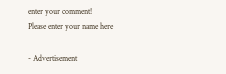enter your comment!
Please enter your name here

- Advertisement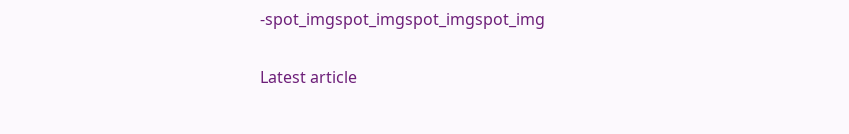-spot_imgspot_imgspot_imgspot_img

Latest article